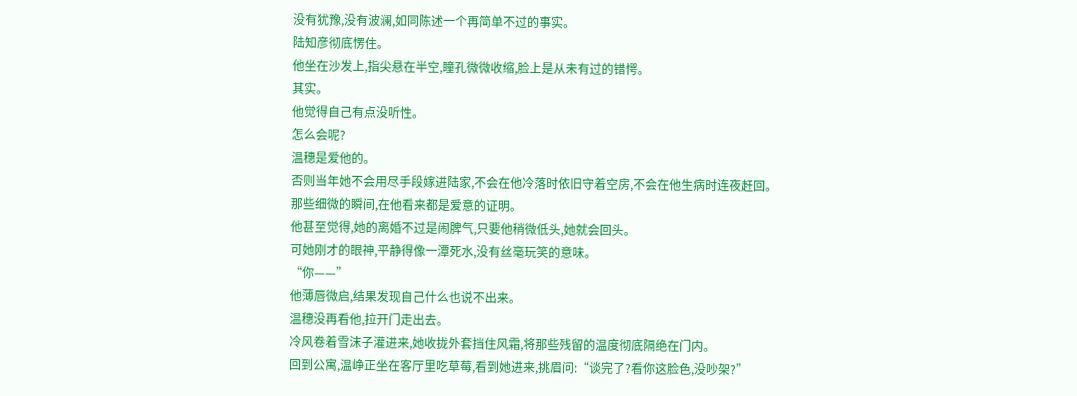没有犹豫,没有波澜,如同陈述一个再简单不过的事实。
陆知彦彻底愣住。
他坐在沙发上,指尖悬在半空,瞳孔微微收缩,脸上是从未有过的错愕。
其实。
他觉得自己有点没听性。
怎么会呢?
温穗是爱他的。
否则当年她不会用尽手段嫁进陆家,不会在他冷落时依旧守着空房,不会在他生病时连夜赶回。
那些细微的瞬间,在他看来都是爱意的证明。
他甚至觉得,她的离婚不过是闹脾气,只要他稍微低头,她就会回头。
可她刚才的眼神,平静得像一潭死水,没有丝毫玩笑的意味。
“你——”
他薄唇微启,结果发现自己什么也说不出来。
温穗没再看他,拉开门走出去。
冷风卷着雪沫子灌进来,她收拢外套挡住风霜,将那些残留的温度彻底隔绝在门内。
回到公寓,温峥正坐在客厅里吃草莓,看到她进来,挑眉问:“谈完了?看你这脸色,没吵架?”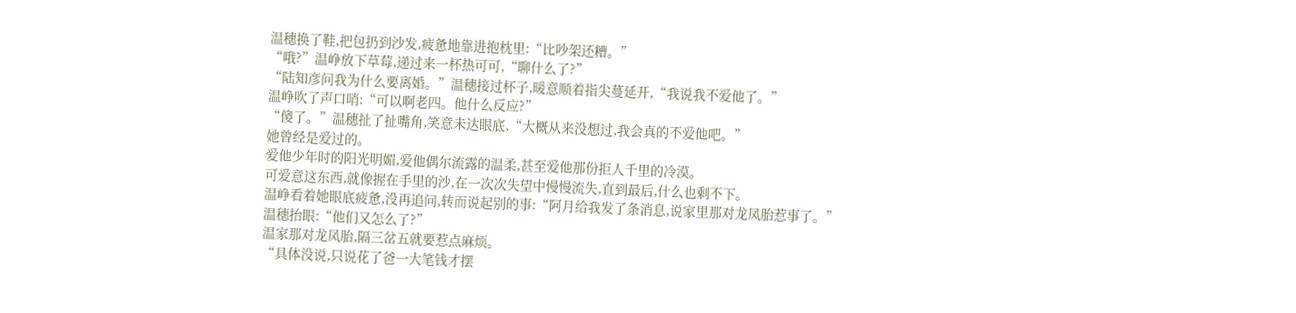温穗换了鞋,把包扔到沙发,疲惫地靠进抱枕里:“比吵架还糟。”
“哦?”温峥放下草莓,递过来一杯热可可,“聊什么了?”
“陆知彦问我为什么要离婚。”温穗接过杯子,暖意顺着指尖蔓延开,“我说我不爱他了。”
温峥吹了声口哨:“可以啊老四。他什么反应?”
“傻了。”温穗扯了扯嘴角,笑意未达眼底,“大概从来没想过,我会真的不爱他吧。”
她曾经是爱过的。
爱他少年时的阳光明媚,爱他偶尔流露的温柔,甚至爱他那份拒人千里的冷漠。
可爱意这东西,就像握在手里的沙,在一次次失望中慢慢流失,直到最后,什么也剩不下。
温峥看着她眼底疲惫,没再追问,转而说起别的事:“阿月给我发了条消息,说家里那对龙凤胎惹事了。”
温穗抬眼:“他们又怎么了?”
温家那对龙凤胎,隔三岔五就要惹点麻烦。
“具体没说,只说花了爸一大笔钱才摆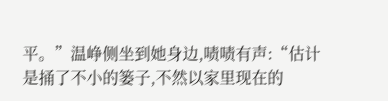平。”温峥侧坐到她身边,啧啧有声:“估计是捅了不小的篓子,不然以家里现在的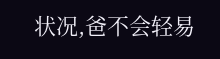状况,爸不会轻易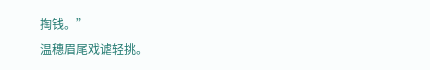掏钱。”
温穗眉尾戏谑轻挑。